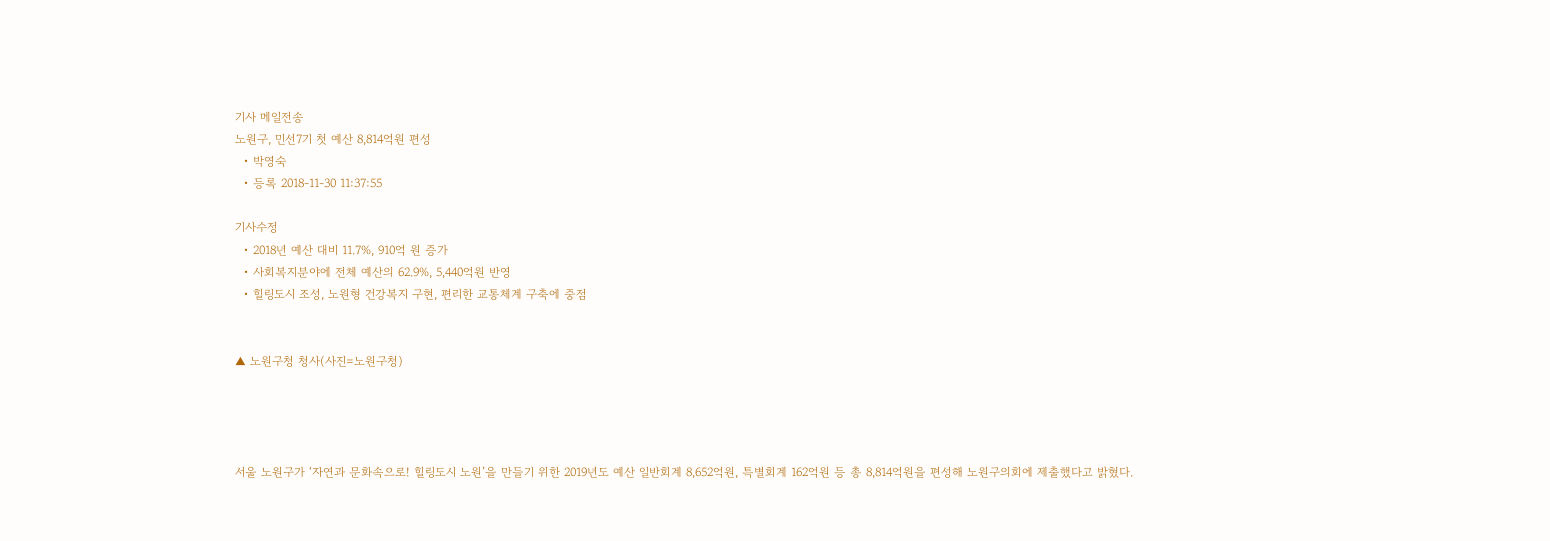기사 메일전송
노원구, 민선7기 첫 예산 8,814억원 편성
  • 박영숙
  • 등록 2018-11-30 11:37:55

기사수정
  • 2018년 예산 대비 11.7%, 910억 원 증가
  • 사회복지분야에 전체 예산의 62.9%, 5,440억원 반영
  • 힐링도시 조성, 노원형 건강복지 구현, 편리한 교통체계 구축에 중점


▲ 노원구청 청사(사진=노원구청)




서울 노원구가 ‘자연과 문화속으로! 힐링도시 노원’을 만들기 위한 2019년도 예산 일반회계 8,652억원, 특별회계 162억원 등 총 8,814억원을 편성해 노원구의회에 제출했다고 밝혔다.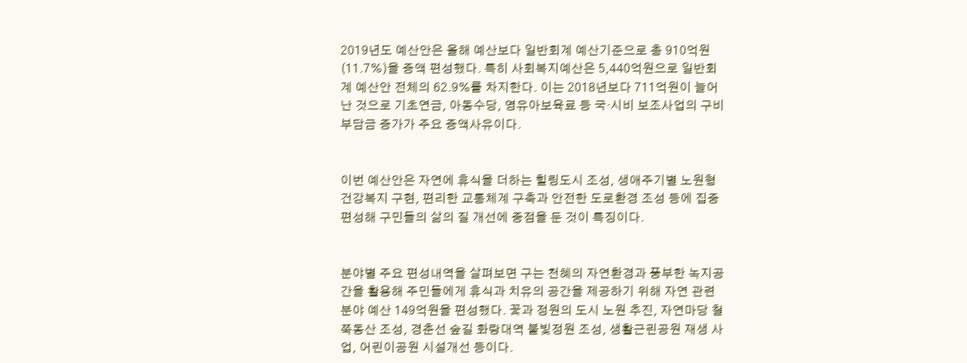2019년도 예산안은 올해 예산보다 일반회계 예산기준으로 총 910억원(11.7%)을 증액 편성했다. 특히 사회복지예산은 5,440억원으로 일반회계 예산안 전체의 62.9%를 차지한다. 이는 2018년보다 711억원이 늘어난 것으로 기초연금, 아동수당, 영유아보육료 등 국‧시비 보조사업의 구비부담금 증가가 주요 증액사유이다.


이번 예산안은 자연에 휴식을 더하는 힐링도시 조성, 생애주기별 노원형 건강복지 구현, 편리한 교통체계 구축과 안전한 도로환경 조성 등에 집중 편성해 구민들의 삶의 질 개선에 중점을 둔 것이 특징이다.


분야별 주요 편성내역을 살펴보면 구는 천혜의 자연환경과 풍부한 녹지공간을 활용해 주민들에게 휴식과 치유의 공간을 제공하기 위해 자연 관련 분야 예산 149억원을 편성했다. 꽃과 정원의 도시 노원 추진, 자연마당 철쭉동산 조성, 경춘선 숲길 화랑대역 불빛정원 조성, 생활근린공원 재생 사업, 어린이공원 시설개선 등이다.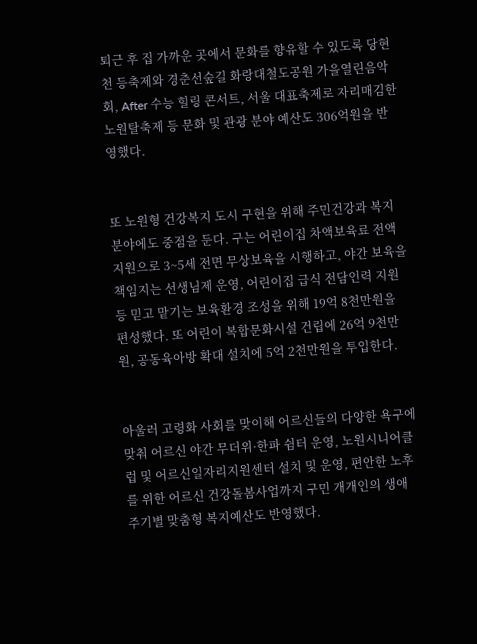퇴근 후 집 가까운 곳에서 문화를 향유할 수 있도록 당현천 등축제와 경춘선숲길 화랑대철도공원 가을열린음악회, After 수능 힐링 콘서트, 서울 대표축제로 자리매김한 노원탈축제 등 문화 및 관광 분야 예산도 306억원을 반영했다.


또 노원형 건강복지 도시 구현을 위해 주민건강과 복지 분야에도 중점을 둔다. 구는 어린이집 차액보육료 전액 지원으로 3~5세 전면 무상보육을 시행하고, 야간 보육을 책임지는 선생님제 운영, 어린이집 급식 전담인력 지원 등 믿고 맡기는 보육환경 조성을 위해 19억 8천만원을 편성했다. 또 어린이 복합문화시설 건립에 26억 9천만원, 공동육아방 확대 설치에 5억 2천만원을 투입한다.


아울러 고령화 사회를 맞이해 어르신들의 다양한 욕구에 맞춰 어르신 야간 무더위·한파 쉼터 운영, 노원시니어클럽 및 어르신일자리지원센터 설치 및 운영, 편안한 노후를 위한 어르신 건강돌봄사업까지 구민 개개인의 생애 주기별 맞춤형 복지예산도 반영했다.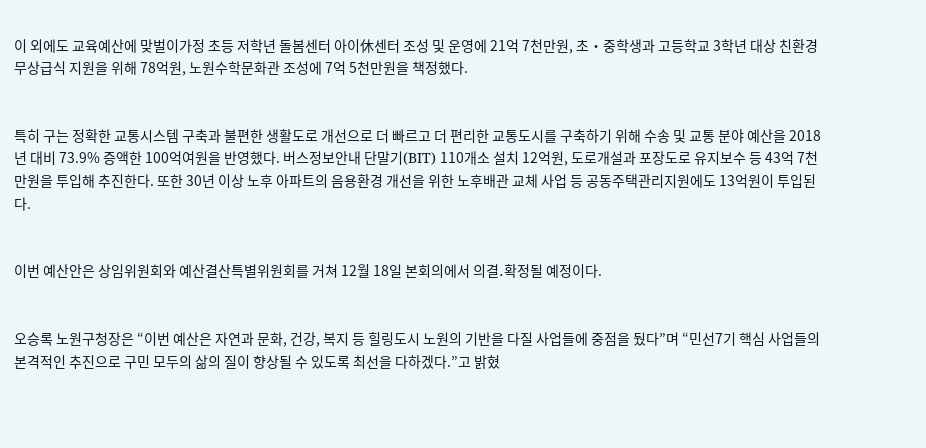이 외에도 교육예산에 맞벌이가정 초등 저학년 돌봄센터 아이休센터 조성 및 운영에 21억 7천만원, 초‧중학생과 고등학교 3학년 대상 친환경 무상급식 지원을 위해 78억원, 노원수학문화관 조성에 7억 5천만원을 책정했다.


특히 구는 정확한 교통시스템 구축과 불편한 생활도로 개선으로 더 빠르고 더 편리한 교통도시를 구축하기 위해 수송 및 교통 분야 예산을 2018년 대비 73.9% 증액한 100억여원을 반영했다. 버스정보안내 단말기(BIT) 110개소 설치 12억원, 도로개설과 포장도로 유지보수 등 43억 7천만원을 투입해 추진한다. 또한 30년 이상 노후 아파트의 음용환경 개선을 위한 노후배관 교체 사업 등 공동주택관리지원에도 13억원이 투입된다.


이번 예산안은 상임위원회와 예산결산특별위원회를 거쳐 12월 18일 본회의에서 의결․확정될 예정이다.


오승록 노원구청장은 “이번 예산은 자연과 문화, 건강, 복지 등 힐링도시 노원의 기반을 다질 사업들에 중점을 뒀다”며 “민선7기 핵심 사업들의 본격적인 추진으로 구민 모두의 삶의 질이 향상될 수 있도록 최선을 다하겠다.”고 밝혔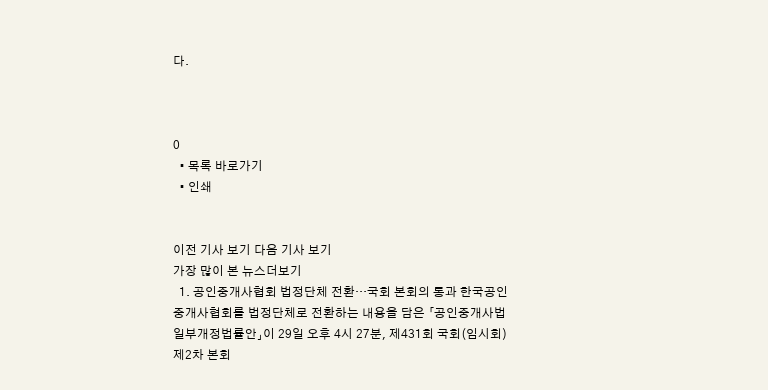다.



0
  • 목록 바로가기
  • 인쇄


이전 기사 보기 다음 기사 보기
가장 많이 본 뉴스더보기
  1. 공인중개사협회 법정단체 전환…국회 본회의 통과 한국공인중개사협회를 법정단체로 전환하는 내용을 담은 「공인중개사법 일부개정법률안」이 29일 오후 4시 27분, 제431회 국회(임시회) 제2차 본회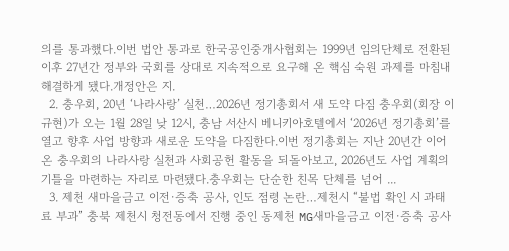의를 통과했다.이번 법안 통과로 한국공인중개사협회는 1999년 임의단체로 전환된 이후 27년간 정부와 국회를 상대로 지속적으로 요구해 온 핵심 숙원 과제를 마침내 해결하게 됐다.개정안은 지.
  2. 충우회, 20년 ‘나라사랑’ 실천…2026년 정기총회서 새 도약 다짐 충우회(회장 이규현)가 오는 1월 28일 낮 12시, 충남 서산시 베니키아호텔에서 ‘2026년 정기총회’를 열고 향후 사업 방향과 새로운 도약을 다짐한다.이번 정기총회는 지난 20년간 이어온 충우회의 나라사랑 실천과 사회공헌 활동을 되돌아보고, 2026년도 사업 계획의 기틀을 마련하는 자리로 마련됐다.충우회는 단순한 친목 단체를 넘어 ...
  3. 제천 새마을금고 이전·증축 공사, 인도 점령 논란…제천시 “불법 확인 시 과태료 부과” 충북 제천시 청전동에서 진행 중인 동제천 MG새마을금고 이전·증축 공사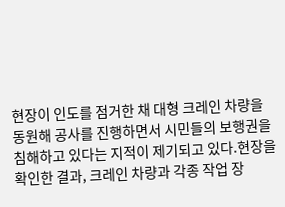현장이 인도를 점거한 채 대형 크레인 차량을 동원해 공사를 진행하면서 시민들의 보행권을 침해하고 있다는 지적이 제기되고 있다.현장을 확인한 결과, 크레인 차량과 각종 작업 장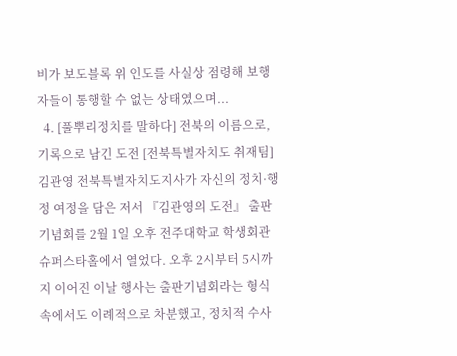비가 보도블록 위 인도를 사실상 점령해 보행자들이 통행할 수 없는 상태였으며...
  4. [풀뿌리정치를 말하다] 전북의 이름으로, 기록으로 남긴 도전 [전북특별자치도 취재팀] 김관영 전북특별자치도지사가 자신의 정치·행정 여정을 담은 저서 『김관영의 도전』 출판기념회를 2월 1일 오후 전주대학교 학생회관 슈퍼스타홀에서 열었다. 오후 2시부터 5시까지 이어진 이날 행사는 출판기념회라는 형식 속에서도 이례적으로 차분했고, 정치적 수사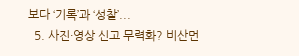보다 ‘기록’과 ‘성찰’...
  5. 사진·영상 신고 무력화? 비산먼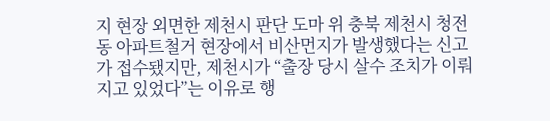지 현장 외면한 제천시 판단 도마 위 충북 제천시 청전동 아파트철거 현장에서 비산먼지가 발생했다는 신고가 접수됐지만, 제천시가 “출장 당시 살수 조치가 이뤄지고 있었다”는 이유로 행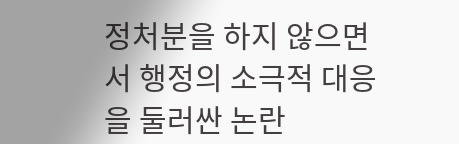정처분을 하지 않으면서 행정의 소극적 대응을 둘러싼 논란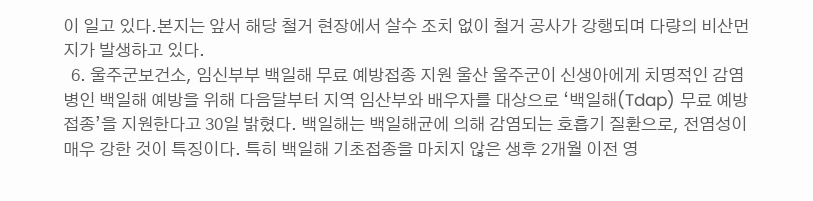이 일고 있다.본지는 앞서 해당 철거 현장에서 살수 조치 없이 철거 공사가 강행되며 다량의 비산먼지가 발생하고 있다.
  6. 울주군보건소, 임신부부 백일해 무료 예방접종 지원 울산 울주군이 신생아에게 치명적인 감염병인 백일해 예방을 위해 다음달부터 지역 임산부와 배우자를 대상으로 ‘백일해(Tdap) 무료 예방접종’을 지원한다고 30일 밝혔다. 백일해는 백일해균에 의해 감염되는 호흡기 질환으로, 전염성이 매우 강한 것이 특징이다. 특히 백일해 기초접종을 마치지 않은 생후 2개월 이전 영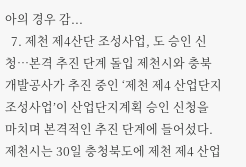아의 경우 감...
  7. 제천 제4산단 조성사업, 도 승인 신청…본격 추진 단계 돌입 제천시와 충북개발공사가 추진 중인 ‘제천 제4 산업단지 조성사업’이 산업단지계획 승인 신청을 마치며 본격적인 추진 단계에 들어섰다.제천시는 30일 충청북도에 제천 제4 산업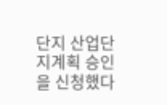단지 산업단지계획 승인을 신청했다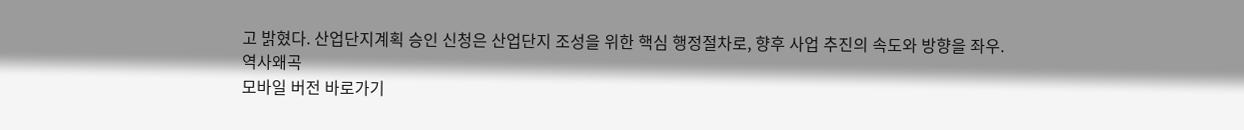고 밝혔다. 산업단지계획 승인 신청은 산업단지 조성을 위한 핵심 행정절차로, 향후 사업 추진의 속도와 방향을 좌우.
역사왜곡
모바일 버전 바로가기